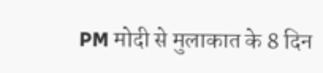PM मोदी से मुलाकात के 8 दिन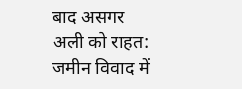बाद असगर अली को राहत: जमीन विवाद में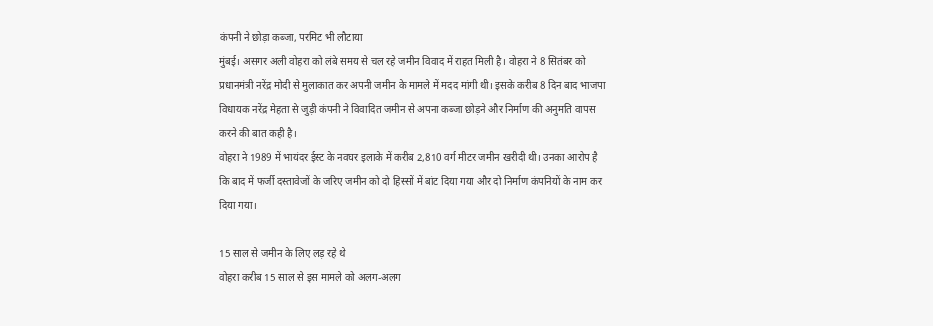कंपनी ने छोड़ा कब्जा, परमिट भी लौटाया
मुंबई। असगर अली वोहरा को लंबे समय से चल रहे जमीन विवाद में राहत मिली है। वोहरा ने 8 सितंबर को प्रधानमंत्री नरेंद्र मोदी से मुलाकात कर अपनी जमीन के मामले में मदद मांगी थी। इसके करीब 8 दिन बाद भाजपा विधायक नरेंद्र मेहता से जुड़ी कंपनी ने विवादित जमीन से अपना कब्जा छोड़ने और निर्माण की अनुमति वापस करने की बात कही है।
वोहरा ने 1989 में भायंदर ईस्ट के नवघर इलाके में करीब 2,810 वर्ग मीटर जमीन खरीदी थी। उनका आरोप है कि बाद में फर्जी दस्तावेजों के जरिए जमीन को दो हिस्सों में बांट दिया गया और दो निर्माण कंपनियों के नाम कर दिया गया।

15 साल से जमीन के लिए लड़ रहे थे
वोहरा करीब 15 साल से इस मामले को अलग-अलग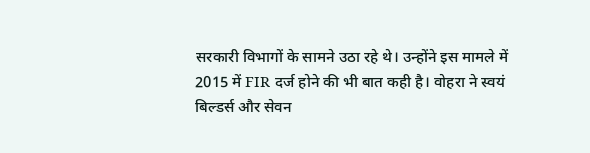सरकारी विभागों के सामने उठा रहे थे। उन्होंने इस मामले में 2015 में FIR दर्ज होने की भी बात कही है। वोहरा ने स्वयं बिल्डर्स और सेवन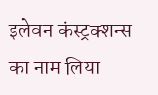इलेवन कंस्ट्रक्शन्स का नाम लिया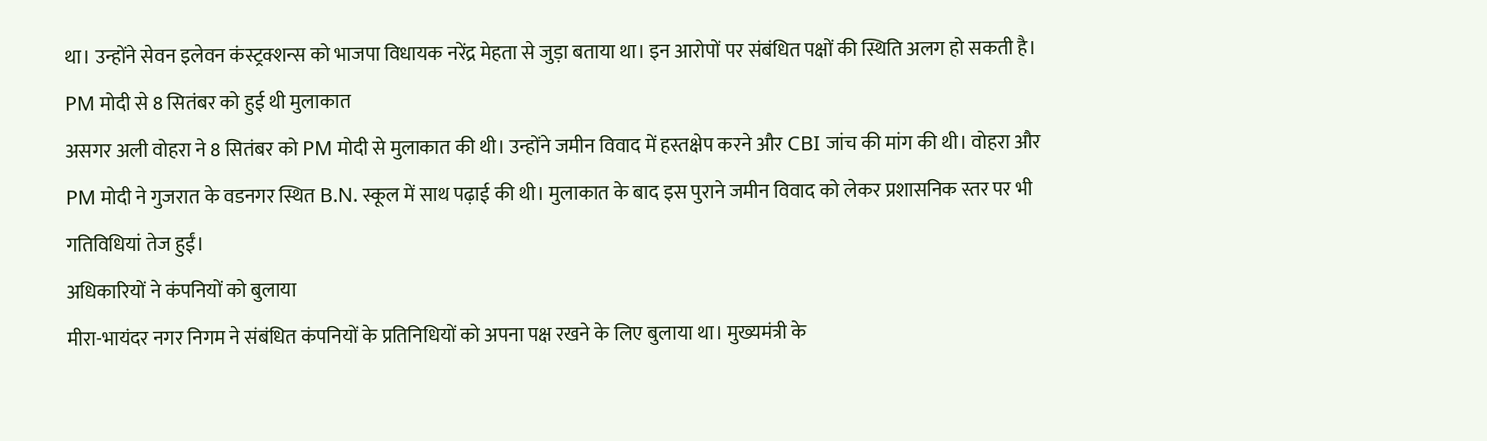था। उन्होंने सेवन इलेवन कंस्ट्रक्शन्स को भाजपा विधायक नरेंद्र मेहता से जुड़ा बताया था। इन आरोपों पर संबंधित पक्षों की स्थिति अलग हो सकती है।
PM मोदी से 8 सितंबर को हुई थी मुलाकात
असगर अली वोहरा ने 8 सितंबर को PM मोदी से मुलाकात की थी। उन्होंने जमीन विवाद में हस्तक्षेप करने और CBI जांच की मांग की थी। वोहरा और PM मोदी ने गुजरात के वडनगर स्थित B.N. स्कूल में साथ पढ़ाई की थी। मुलाकात के बाद इस पुराने जमीन विवाद को लेकर प्रशासनिक स्तर पर भी गतिविधियां तेज हुईं।
अधिकारियों ने कंपनियों को बुलाया
मीरा-भायंदर नगर निगम ने संबंधित कंपनियों के प्रतिनिधियों को अपना पक्ष रखने के लिए बुलाया था। मुख्यमंत्री के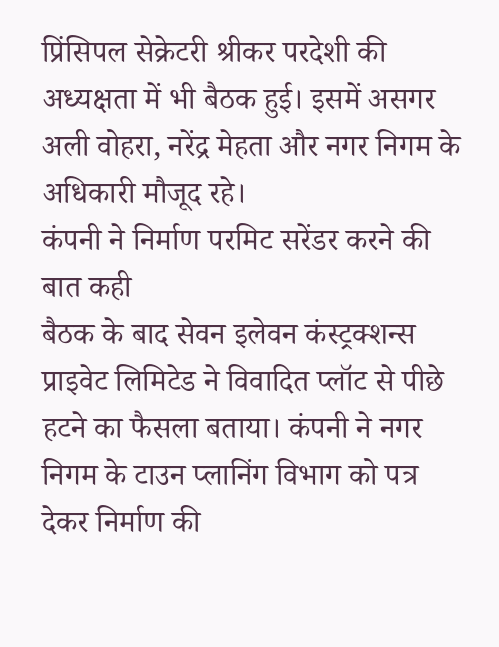प्रिंसिपल सेक्रेटरी श्रीकर परदेशी की अध्यक्षता में भी बैठक हुई। इसमें असगर अली वोहरा, नरेंद्र मेहता और नगर निगम के अधिकारी मौजूद रहे।
कंपनी ने निर्माण परमिट सरेंडर करने की बात कही
बैठक के बाद सेवन इलेवन कंस्ट्रक्शन्स प्राइवेट लिमिटेड ने विवादित प्लॉट से पीछे हटने का फैसला बताया। कंपनी ने नगर निगम के टाउन प्लानिंग विभाग को पत्र देकर निर्माण की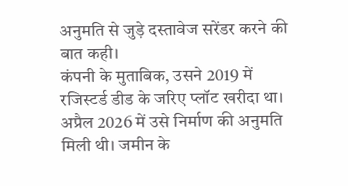अनुमति से जुड़े दस्तावेज सरेंडर करने की बात कही।
कंपनी के मुताबिक, उसने 2019 में रजिस्टर्ड डीड के जरिए प्लॉट खरीदा था। अप्रैल 2026 में उसे निर्माण की अनुमति मिली थी। जमीन के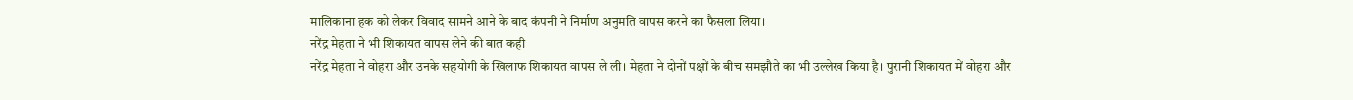मालिकाना हक को लेकर विवाद सामने आने के बाद कंपनी ने निर्माण अनुमति वापस करने का फैसला लिया।
नरेंद्र मेहता ने भी शिकायत वापस लेने की बात कही
नरेंद्र मेहता ने वोहरा और उनके सहयोगी के खिलाफ शिकायत वापस ले ली। मेहता ने दोनों पक्षों के बीच समझौते का भी उल्लेख किया है। पुरानी शिकायत में वोहरा और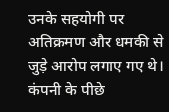उनके सहयोगी पर अतिक्रमण और धमकी से जुड़े आरोप लगाए गए थे।
कंपनी के पीछे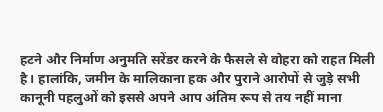हटने और निर्माण अनुमति सरेंडर करने के फैसले से वोहरा को राहत मिली है। हालांकि, जमीन के मालिकाना हक और पुराने आरोपों से जुड़े सभी कानूनी पहलुओं को इससे अपने आप अंतिम रूप से तय नहीं माना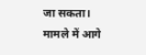जा सकता। मामले में आगे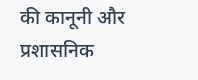की कानूनी और प्रशासनिक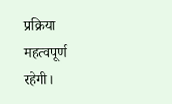प्रक्रिया महत्वपूर्ण रहेगी।